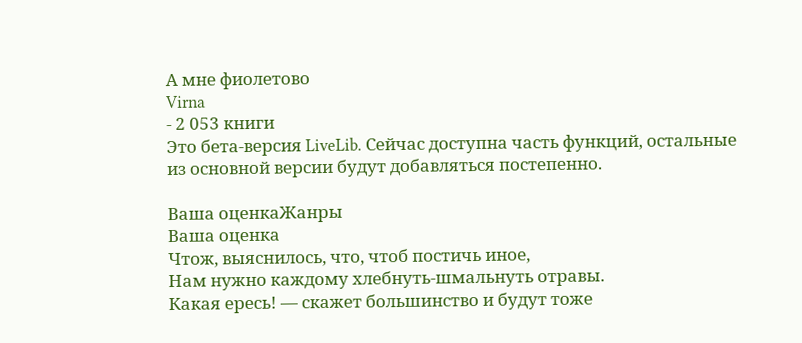А мне фиолетово
Virna
- 2 053 книги
Это бета-версия LiveLib. Сейчас доступна часть функций, остальные из основной версии будут добавляться постепенно.

Ваша оценкаЖанры
Ваша оценка
Чтож, выяснилось, что, чтоб постичь иное,
Нам нужно каждому хлебнуть-шмальнуть отравы.
Какая ересь! — скажет большинство и будут тоже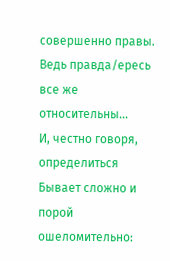совершенно правы.
Ведь правда/ересь все же относительны...
И, честно говоря, определиться
Бывает сложно и порой ошеломительно: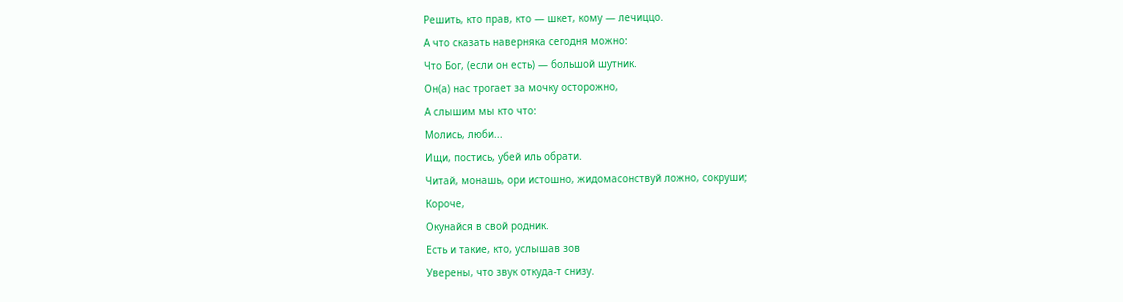Решить, кто прав, кто — шкет, кому — лечиццо.
А что сказать наверняка сегодня можно:
Что Бог, (если он есть) — большой шутник.
Он(а) нас трогает за мочку осторожно,
А слышим мы кто что:
Молись, люби...
Ищи, постись, убей иль обрати.
Читай, монашь, ори истошно, жидомасонствуй ложно, сокруши;
Короче,
Окунайся в свой родник.
Есть и такие, кто, услышав зов
Уверены, что звук откуда-т снизу.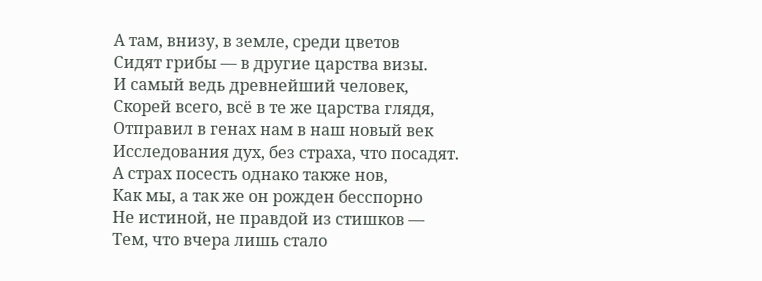А там, внизу, в земле, среди цветов
Сидят грибы — в другие царства визы.
И самый ведь древнейший человек,
Скорей всего, всё в те же царства глядя,
Отправил в генах нам в наш новый век
Исследования дух, без страха, что посадят.
А страх посесть однако также нов,
Как мы, а так же он рожден бесспорно
Не истиной, не правдой из стишков —
Тем, что вчера лишь стало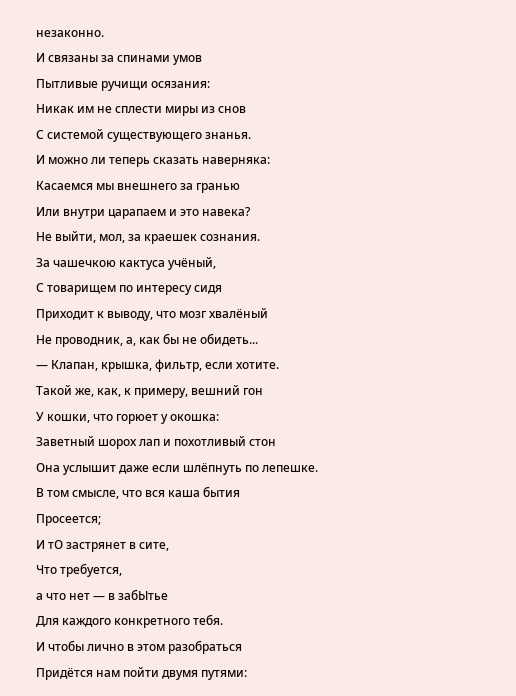незаконно.
И связаны за спинами умов
Пытливые ручищи осязания:
Никак им не сплести миры из снов
С системой существующего знанья.
И можно ли теперь сказать наверняка:
Касаемся мы внешнего за гранью
Или внутри царапаем и это навека?
Не выйти, мол, за краешек сознания.
За чашечкою кактуса учёный,
С товарищем по интересу сидя
Приходит к выводу, что мозг хвалёный
Не проводник, а, как бы не обидеть...
— Клапан, крышка, фильтр, если хотите.
Такой же, как, к примеру, вешний гон
У кошки, что горюет у окошка:
Заветный шорох лап и похотливый стон
Она услышит даже если шлёпнуть по лепешке.
В том смысле, что вся каша бытия
Просеется;
И тО застрянет в сите,
Что требуется,
а что нет — в забЫтье
Для каждого конкретного тебя.
И чтобы лично в этом разобраться
Придётся нам пойти двумя путями: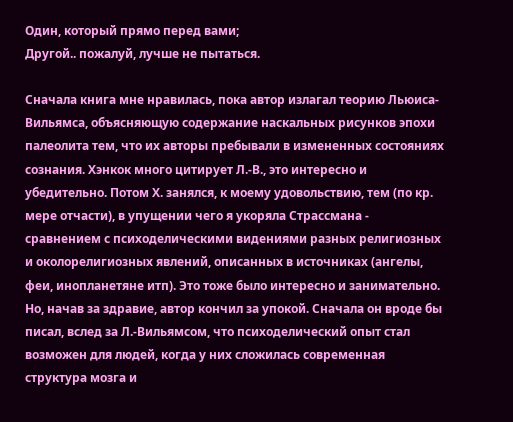Один, который прямо перед вами;
Другой.. пожалуй, лучше не пытаться.

Сначала книга мне нравилась, пока автор излагал теорию Льюиса-Вильямса, объясняющую содержание наскальных рисунков эпохи палеолита тем, что их авторы пребывали в измененных состояниях сознания. Хэнкок много цитирует Л.-В., это интересно и убедительно. Потом Х. занялся, к моему удовольствию, тем (по кр. мере отчасти), в упущении чего я укоряла Страссмана - сравнением с психоделическими видениями разных религиозных и околорелигиозных явлений, описанных в источниках (ангелы, феи, инопланетяне итп). Это тоже было интересно и занимательно.
Но, начав за здравие, автор кончил за упокой. Сначала он вроде бы писал, вслед за Л.-Вильямсом, что психоделический опыт стал возможен для людей, когда у них сложилась современная структура мозга и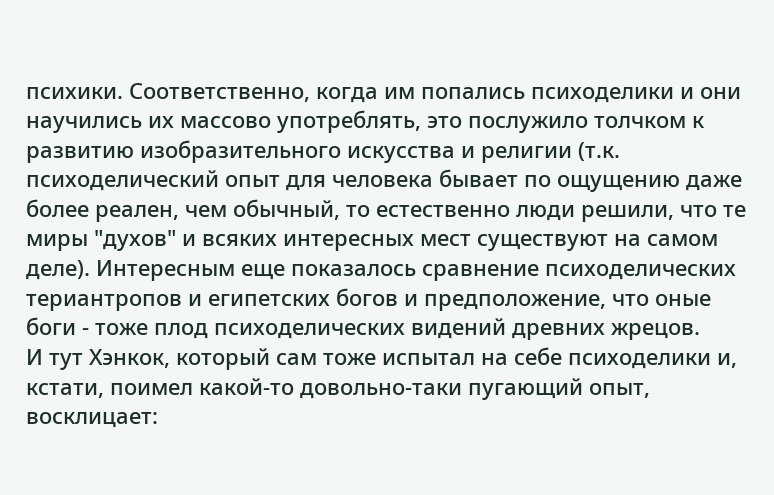психики. Соответственно, когда им попались психоделики и они научились их массово употреблять, это послужило толчком к развитию изобразительного искусства и религии (т.к. психоделический опыт для человека бывает по ощущению даже более реален, чем обычный, то естественно люди решили, что те миры "духов" и всяких интересных мест существуют на самом деле). Интересным еще показалось сравнение психоделических териантропов и египетских богов и предположение, что оные боги - тоже плод психоделических видений древних жрецов.
И тут Хэнкок, который сам тоже испытал на себе психоделики и, кстати, поимел какой-то довольно-таки пугающий опыт, восклицает: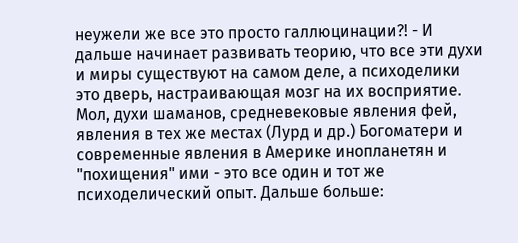неужели же все это просто галлюцинации?! - И дальше начинает развивать теорию, что все эти духи и миры существуют на самом деле, а психоделики это дверь, настраивающая мозг на их восприятие. Мол, духи шаманов, средневековые явления фей, явления в тех же местах (Лурд и др.) Богоматери и современные явления в Америке инопланетян и "похищения" ими - это все один и тот же психоделический опыт. Дальше больше: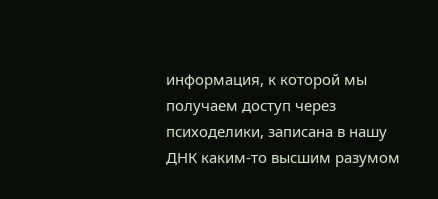информация, к которой мы получаем доступ через психоделики, записана в нашу ДНК каким-то высшим разумом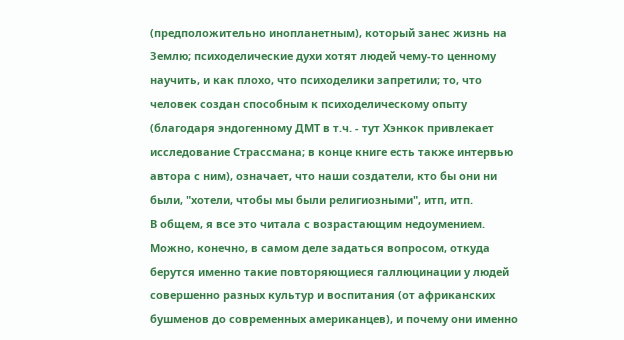(предположительно инопланетным), который занес жизнь на Землю; психоделические духи хотят людей чему-то ценному научить, и как плохо, что психоделики запретили; то, что человек создан способным к психоделическому опыту (благодаря эндогенному ДМТ в т.ч. - тут Хэнкок привлекает исследование Страссмана; в конце книге есть также интервью автора с ним), означает, что наши создатели, кто бы они ни были, "хотели, чтобы мы были религиозными", итп, итп.
В общем, я все это читала с возрастающим недоумением. Можно, конечно, в самом деле задаться вопросом, откуда берутся именно такие повторяющиеся галлюцинации у людей совершенно разных культур и воспитания (от африканских бушменов до современных американцев), и почему они именно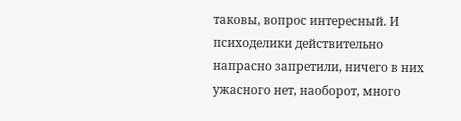таковы, вопрос интересный. И психоделики действительно напрасно запретили, ничего в них ужасного нет, наоборот, много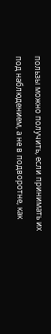пользы можно получить, если принимать их под наблюдением, а не в подворотне, как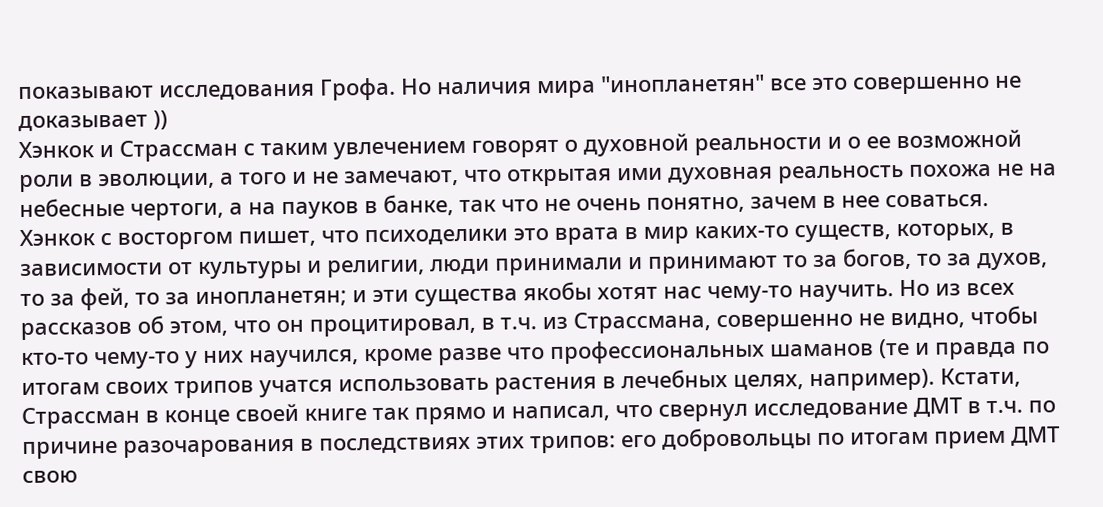показывают исследования Грофа. Но наличия мира "инопланетян" все это совершенно не доказывает ))
Хэнкок и Страссман с таким увлечением говорят о духовной реальности и о ее возможной роли в эволюции, а того и не замечают, что открытая ими духовная реальность похожа не на небесные чертоги, а на пауков в банке, так что не очень понятно, зачем в нее соваться. Хэнкок с восторгом пишет, что психоделики это врата в мир каких-то существ, которых, в зависимости от культуры и религии, люди принимали и принимают то за богов, то за духов, то за фей, то за инопланетян; и эти существа якобы хотят нас чему-то научить. Но из всех рассказов об этом, что он процитировал, в т.ч. из Страссмана, совершенно не видно, чтобы кто-то чему-то у них научился, кроме разве что профессиональных шаманов (те и правда по итогам своих трипов учатся использовать растения в лечебных целях, например). Кстати, Страссман в конце своей книге так прямо и написал, что свернул исследование ДМТ в т.ч. по причине разочарования в последствиях этих трипов: его добровольцы по итогам прием ДМТ свою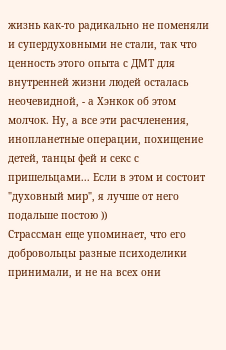жизнь как-то радикально не поменяли и супердуховными не стали, так что ценность этого опыта с ДМТ для внутренней жизни людей осталась неочевидной, - а Хэнкок об этом молчок. Ну, а все эти расчленения, инопланетные операции, похищение детей, танцы фей и секс с пришельцами... Если в этом и состоит "духовный мир", я лучше от него подальше постою ))
Страссман еще упоминает, что его добровольцы разные психоделики принимали, и не на всех они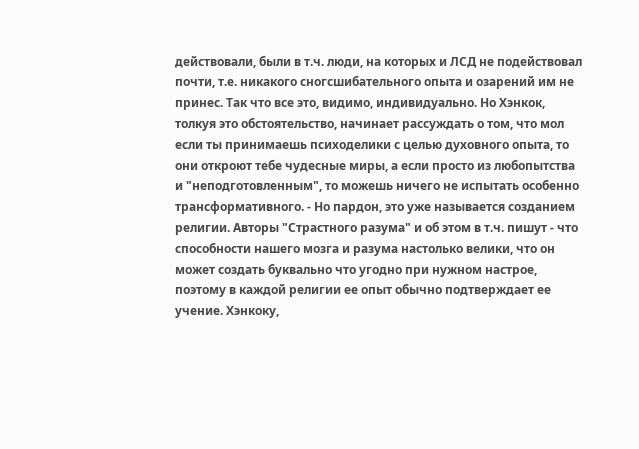действовали, были в т.ч. люди, на которых и ЛСД не подействовал почти, т.е. никакого сногсшибательного опыта и озарений им не принес. Так что все это, видимо, индивидуально. Но Хэнкок, толкуя это обстоятельство, начинает рассуждать о том, что мол если ты принимаешь психоделики с целью духовного опыта, то они откроют тебе чудесные миры, а если просто из любопытства и "неподготовленным", то можешь ничего не испытать особенно трансформативного. - Но пардон, это уже называется созданием религии. Авторы "Страстного разума" и об этом в т.ч. пишут - что способности нашего мозга и разума настолько велики, что он может создать буквально что угодно при нужном настрое, поэтому в каждой религии ее опыт обычно подтверждает ее учение. Хэнкоку,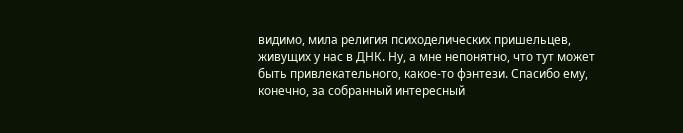видимо, мила религия психоделических пришельцев, живущих у нас в ДНК. Ну, а мне непонятно, что тут может быть привлекательного, какое-то фэнтези. Спасибо ему, конечно, за собранный интересный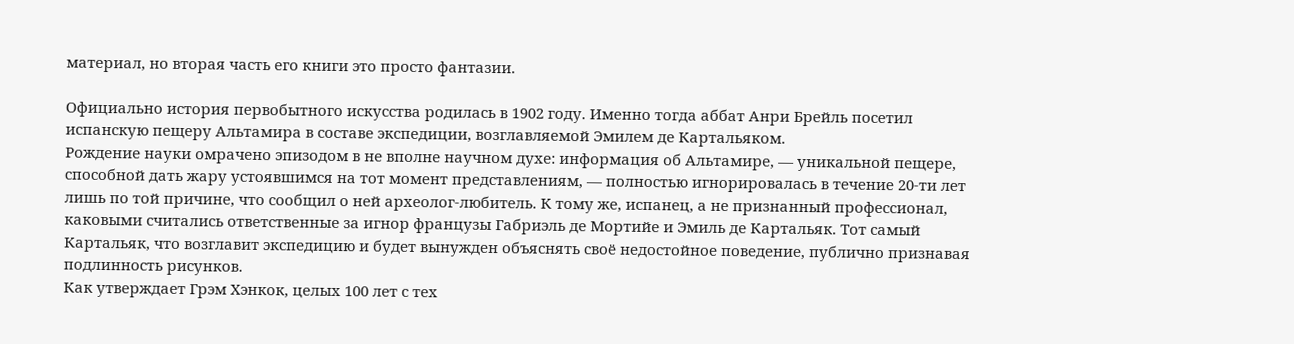материал, но вторая часть его книги это просто фантазии.

Официально история первобытного искусства родилась в 1902 году. Именно тогда аббат Анри Брейль посетил испанскую пещеру Альтамира в составе экспедиции, возглавляемой Эмилем де Картальяком.
Рождение науки омрачено эпизодом в не вполне научном духе: информация об Альтамире, — уникальной пещере, способной дать жару устоявшимся на тот момент представлениям, — полностью игнорировалась в течение 20-ти лет лишь по той причине, что сообщил о ней археолог-любитель. К тому же, испанец, а не признанный профессионал, каковыми считались ответственные за игнор французы Габриэль де Мортийе и Эмиль де Картальяк. Тот самый Картальяк, что возглавит экспедицию и будет вынужден объяснять своё недостойное поведение, публично признавая подлинность рисунков.
Как утверждает Грэм Хэнкок, целых 100 лет с тех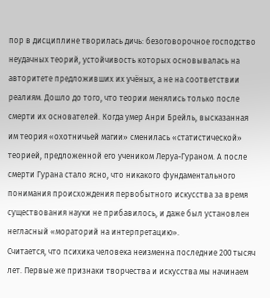пор в дисциплине творилась дичь: безоговорочное господство неудачных теорий, устойчивость которых основывалась на авторитете предложивших их учёных, а не на соответствии реалиям. Дошло до того, что теории менялись только после смерти их основателей. Когда умер Анри Брейль, высказанная им теория «охотничьей магии» сменилась «статистической» теорией, предложенной его учеником Леруа-Гураном. А после смерти Гурана стало ясно, что никакого фундаментального понимания происхождения первобытного искусства за время существования науки не прибавилось, и даже был установлен негласный «мораторий на интерпретацию».
Считается, что психика человека неизменна последние 200 тысяч лет. Первые же признаки творчества и искусства мы начинаем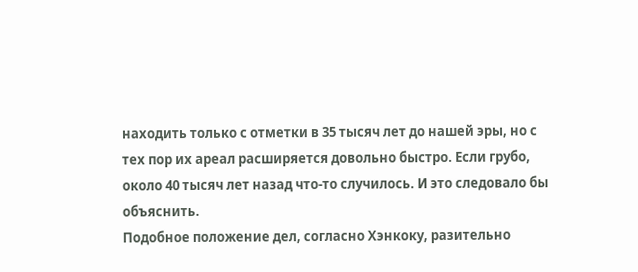находить только с отметки в 35 тысяч лет до нашей эры, но с тех пор их ареал расширяется довольно быстро. Если грубо, около 40 тысяч лет назад что-то случилось. И это следовало бы объяснить.
Подобное положение дел, согласно Хэнкоку, разительно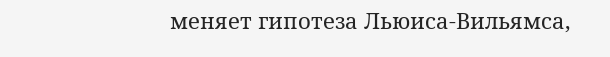меняет гипотеза Льюиса-Вильямса,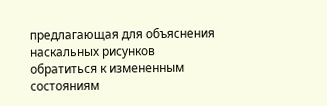предлагающая для объяснения наскальных рисунков обратиться к измененным состояниям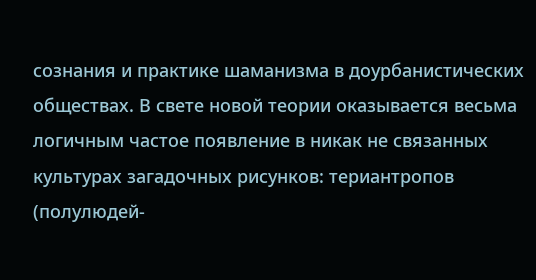сознания и практике шаманизма в доурбанистических обществах. В свете новой теории оказывается весьма логичным частое появление в никак не связанных культурах загадочных рисунков: териантропов (полулюдей-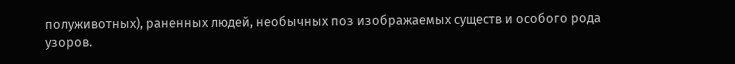полуживотных), раненных людей, необычных поз изображаемых существ и особого рода узоров.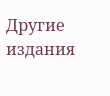Другие издания